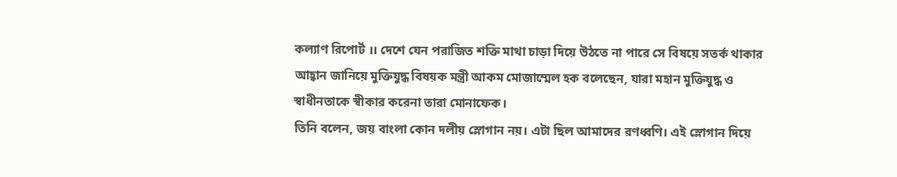কল্যাণ রিপোর্ট ।। দেশে যেন পরাজিত শক্তি মাথা চাড়া দিয়ে উঠতে না পারে সে বিষয়ে সতর্ক থাকার আহ্বান জানিয়ে মুক্তিযুদ্ধ বিষয়ক মন্ত্রী আকম মোজাম্মেল হক বলেছেন, যারা মহান মুক্তিযুদ্ধ ও স্বাধীনতাকে স্বীকার করেনা তারা মোনাফেক।
তিনি বলেন, জয় বাংলা কোন দলীয় স্লোগান নয়। এটা ছিল আমাদের রণধ্বণি। এই স্লোগান দিয়ে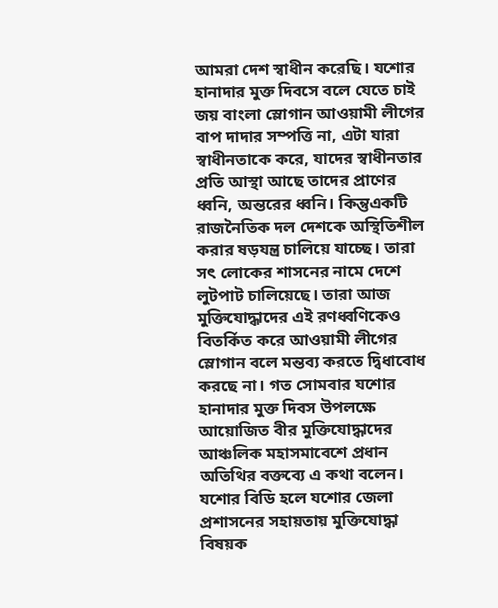আমরা দেশ স্বাধীন করেছি। যশোর হানাদার মুক্ত দিবসে বলে যেতে চাই জয় বাংলা স্লোগান আওয়ামী লীগের বাপ দাদার সম্পত্তি না, এটা যারা স্বাধীনতাকে করে, যাদের স্বাধীনতার প্রতি আস্থা আছে তাদের প্রাণের ধ্বনি, অন্তরের ধ্বনি। কিন্তুএকটি রাজনৈতিক দল দেশকে অস্থিতিশীল করার ষড়যন্ত্র চালিয়ে যাচ্ছে। তারা সৎ লোকের শাসনের নামে দেশে লুটপাট চালিয়েছে। তারা আজ মুক্তিযোদ্ধাদের এই রণধ্বণিকেও বিতর্কিত করে আওয়ামী লীগের স্লোগান বলে মন্তব্য করতে দ্বিধাবোধ করছে না। গত সোমবার যশোর হানাদার মুক্ত দিবস উপলক্ষে আয়োজিত বীর মুক্তিযোদ্ধাদের আঞ্চলিক মহাসমাবেশে প্রধান অতিথির বক্তব্যে এ কথা বলেন।
যশোর বিডি হলে যশোর জেলা প্রশাসনের সহায়তায় মুক্তিযোদ্ধা বিষয়ক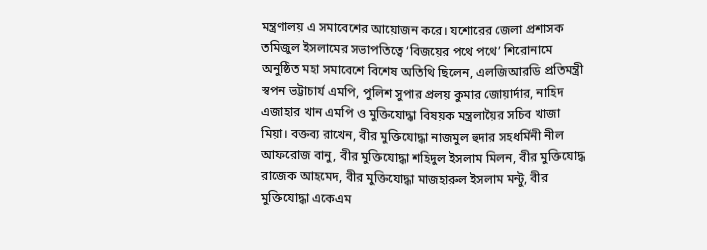মন্ত্রণালয় এ সমাবেশের আয়োজন করে। যশোরের জেলা প্রশাসক তমিজুল ইসলামের সভাপতিত্বে ‘বিজয়ের পথে পথে’ শিরোনামে অনুষ্ঠিত মহা সমাবেশে বিশেষ অতিথি ছিলেন, এলজিআরডি প্রতিমন্ত্রী স্বপন ভট্টাচার্য এমপি, পুলিশ সুপার প্রলয় কুমার জোয়ার্দার, নাহিদ এজাহার খান এমপি ও মুক্তিযোদ্ধা বিষয়ক মন্ত্রলায়ৈর সচিব খাজা মিয়া। বক্তব্য রাখেন, বীর মুক্তিযোদ্ধা নাজমুল হুদার সহধর্মিনী নীল আফরোজ বানু, বীর মুক্তিযোদ্ধা শহিদুল ইসলাম মিলন, বীর মুক্তিযোদ্ধ রাজেক আহমেদ, বীর মুক্তিযোদ্ধা মাজহারুল ইসলাম মন্টু, বীর মুক্তিযোদ্ধা একেএম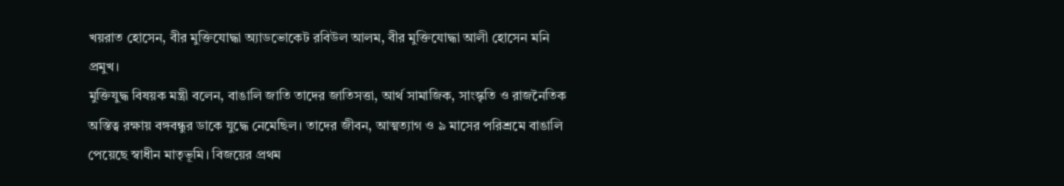খয়রাত হোসেন, বীর মুক্তিযোদ্ধা অ্যাডভোকেট রবিউল আলম, বীর মুক্তিযোদ্ধা আলী হোসেন মনি প্রমুখ।
মুক্তিযুদ্ধ বিষয়ক মন্ত্রী বলেন, বাঙালি জাতি তাদের জাতিসত্তা, আর্থ সামাজিক, সাংস্কৃতি ও রাজনৈতিক অস্তিত্ব রক্ষায় বঙ্গবন্ধুর ডাকে যুদ্ধে নেমেছিল। তাদের জীবন, আত্মত্যাগ ও ৯ মাসের পরিশ্রমে বাঙালি পেয়েছে স্বাধীন মাতৃভূমি। বিজয়ের প্রথম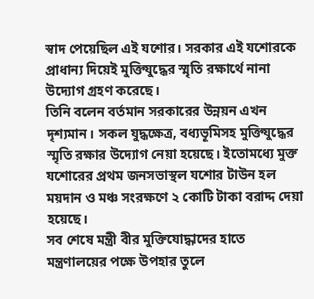স্বাদ পেয়েছিল এই যশোর। সরকার এই যশোরকে প্রাধান্য দিয়েই মুক্তিযুদ্ধের স্মৃতি রক্ষার্থে নানা উদ্যোগ গ্রহণ করেছে।
তিনি বলেন বর্তমান সরকারের উন্নয়ন এখন দৃশ্যমান। সকল যুদ্ধক্ষেত্র, বধ্যভূমিসহ মুক্তিযুদ্ধের স্মৃতি রক্ষার উদ্যোগ নেয়া হয়েছে। ইতোমধ্যে মুক্ত যশোরের প্রথম জনসভাস্থল যশোর টাউন হল ময়দান ও মঞ্চ সংরক্ষণে ২ কোটি টাকা বরাদ্দ দেয়া হয়েছে।
সব শেষে মন্ত্রী বীর মুক্তিযোদ্ধাদের হাতে মন্ত্রণালয়ের পক্ষে উপহার তুলে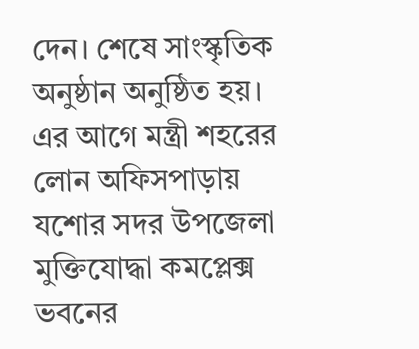দেন। শেষে সাংস্কৃতিক অনুষ্ঠান অনুষ্ঠিত হয়।
এর আগে মন্ত্রী শহরের লোন অফিসপাড়ায় যশোর সদর উপজেলা মুক্তিযোদ্ধা কমপ্লেক্স ভবনের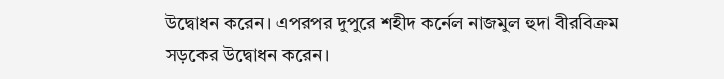উদ্বোধন করেন। এপরপর দুপুরে শহীদ কর্নেল নাজমুল হুদা বীরবিক্রম সড়কের উদ্বোধন করেন।